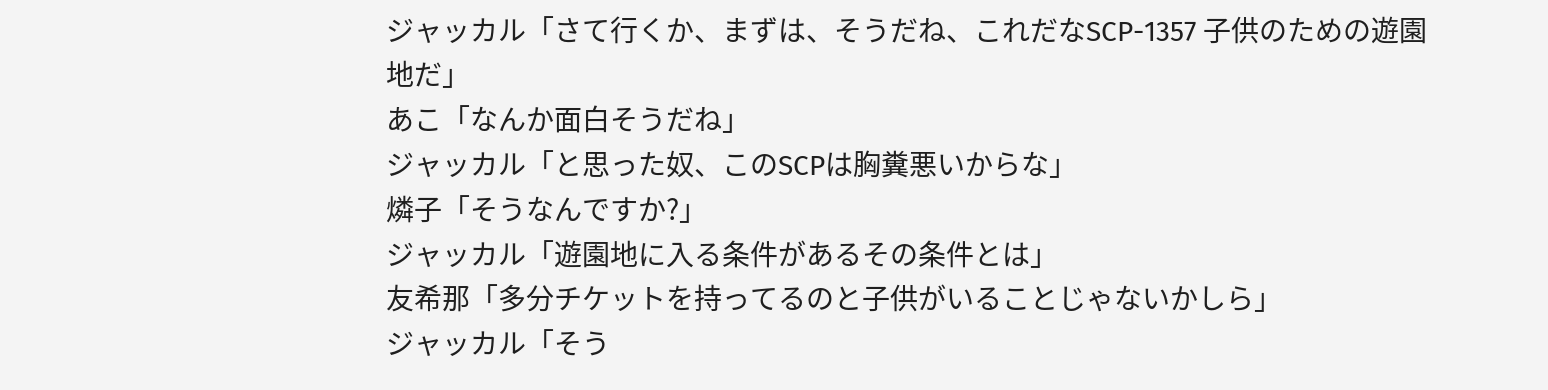ジャッカル「さて行くか、まずは、そうだね、これだなSCP-1357 子供のための遊園地だ」
あこ「なんか面白そうだね」
ジャッカル「と思った奴、このSCPは胸糞悪いからな」
燐子「そうなんですか?」
ジャッカル「遊園地に入る条件があるその条件とは」
友希那「多分チケットを持ってるのと子供がいることじゃないかしら」
ジャッカル「そう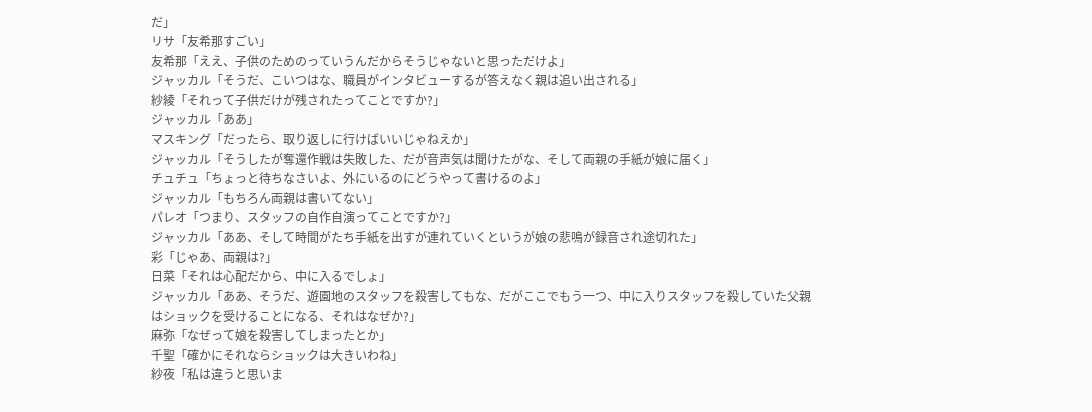だ」
リサ「友希那すごい」
友希那「ええ、子供のためのっていうんだからそうじゃないと思っただけよ」
ジャッカル「そうだ、こいつはな、職員がインタビューするが答えなく親は追い出される」
紗綾「それって子供だけが残されたってことですか?」
ジャッカル「ああ」
マスキング「だったら、取り返しに行けばいいじゃねえか」
ジャッカル「そうしたが奪還作戦は失敗した、だが音声気は聞けたがな、そして両親の手紙が娘に届く」
チュチュ「ちょっと待ちなさいよ、外にいるのにどうやって書けるのよ」
ジャッカル「もちろん両親は書いてない」
パレオ「つまり、スタッフの自作自演ってことですか?」
ジャッカル「ああ、そして時間がたち手紙を出すが連れていくというが娘の悲鳴が録音され途切れた」
彩「じゃあ、両親は?」
日菜「それは心配だから、中に入るでしょ」
ジャッカル「ああ、そうだ、遊園地のスタッフを殺害してもな、だがここでもう一つ、中に入りスタッフを殺していた父親はショックを受けることになる、それはなぜか?」
麻弥「なぜって娘を殺害してしまったとか」
千聖「確かにそれならショックは大きいわね」
紗夜「私は違うと思いま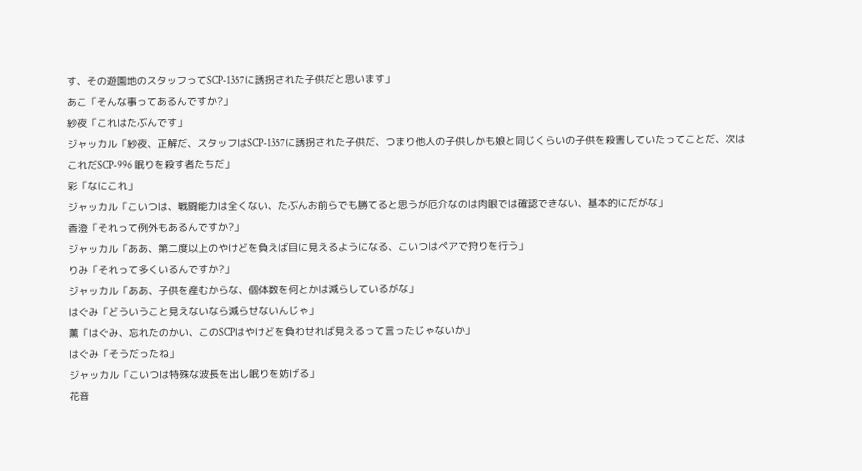す、その遊園地のスタッフってSCP-1357に誘拐された子供だと思います」
あこ「そんな事ってあるんですか?」
紗夜「これはたぶんです」
ジャッカル「紗夜、正解だ、スタッフはSCP-1357に誘拐された子供だ、つまり他人の子供しかも娘と同じくらいの子供を殺害していたってことだ、次はこれだSCP-996 眠りを殺す者たちだ」
彩「なにこれ」
ジャッカル「こいつは、戦闘能力は全くない、たぶんお前らでも勝てると思うが厄介なのは肉眼では確認できない、基本的にだがな」
香澄「それって例外もあるんですか?」
ジャッカル「ああ、第二度以上のやけどを負えば目に見えるようになる、こいつはペアで狩りを行う」
りみ「それって多くいるんですか?」
ジャッカル「ああ、子供を産むからな、個体数を何とかは減らしているがな」
はぐみ「どういうこと見えないなら減らせないんじゃ」
薫「はぐみ、忘れたのかい、このSCPはやけどを負わせれば見えるって言ったじゃないか」
はぐみ「そうだったね」
ジャッカル「こいつは特殊な波長を出し眠りを妨げる」
花音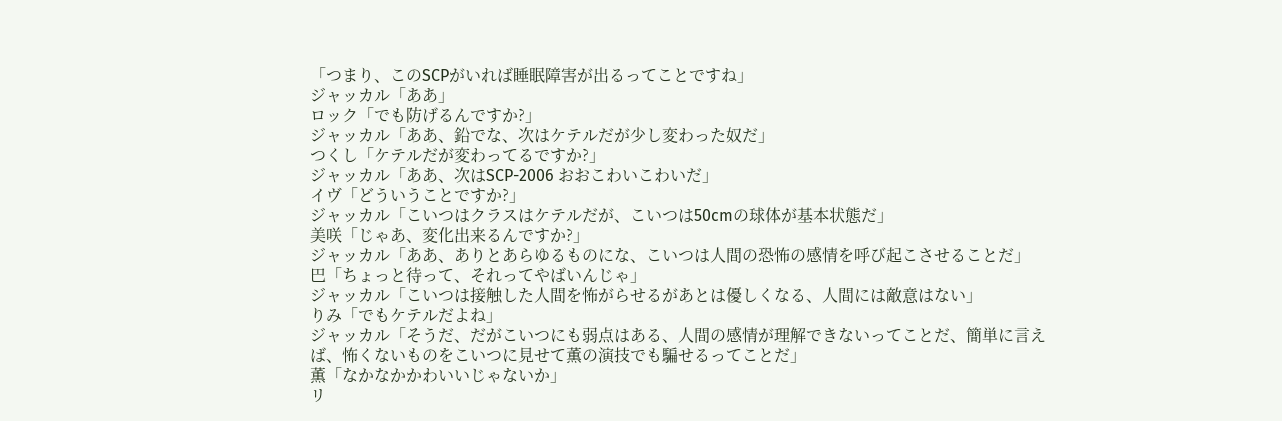「つまり、このSCPがいれば睡眠障害が出るってことですね」
ジャッカル「ああ」
ロック「でも防げるんですか?」
ジャッカル「ああ、鉛でな、次はケテルだが少し変わった奴だ」
つくし「ケテルだが変わってるですか?」
ジャッカル「ああ、次はSCP-2006 おおこわいこわいだ」
イヴ「どういうことですか?」
ジャッカル「こいつはクラスはケテルだが、こいつは50cmの球体が基本状態だ」
美咲「じゃあ、変化出来るんですか?」
ジャッカル「ああ、ありとあらゆるものにな、こいつは人間の恐怖の感情を呼び起こさせることだ」
巴「ちょっと待って、それってやばいんじゃ」
ジャッカル「こいつは接触した人間を怖がらせるがあとは優しくなる、人間には敵意はない」
りみ「でもケテルだよね」
ジャッカル「そうだ、だがこいつにも弱点はある、人間の感情が理解できないってことだ、簡単に言えば、怖くないものをこいつに見せて薫の演技でも騙せるってことだ」
薫「なかなかかわいいじゃないか」
リ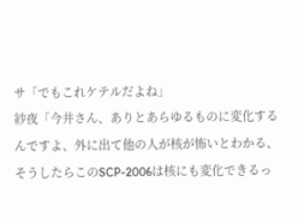サ「でもこれケテルだよね」
紗夜「今井さん、ありとあらゆるものに変化するんですよ、外に出て他の人が核が怖いとわかる、そうしたらこのSCP-2006は核にも変化できるっ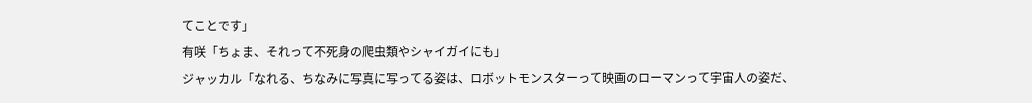てことです」
有咲「ちょま、それって不死身の爬虫類やシャイガイにも」
ジャッカル「なれる、ちなみに写真に写ってる姿は、ロボットモンスターって映画のローマンって宇宙人の姿だ、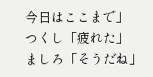今日はここまで」
つくし「疲れた」
ましろ「そうだね」